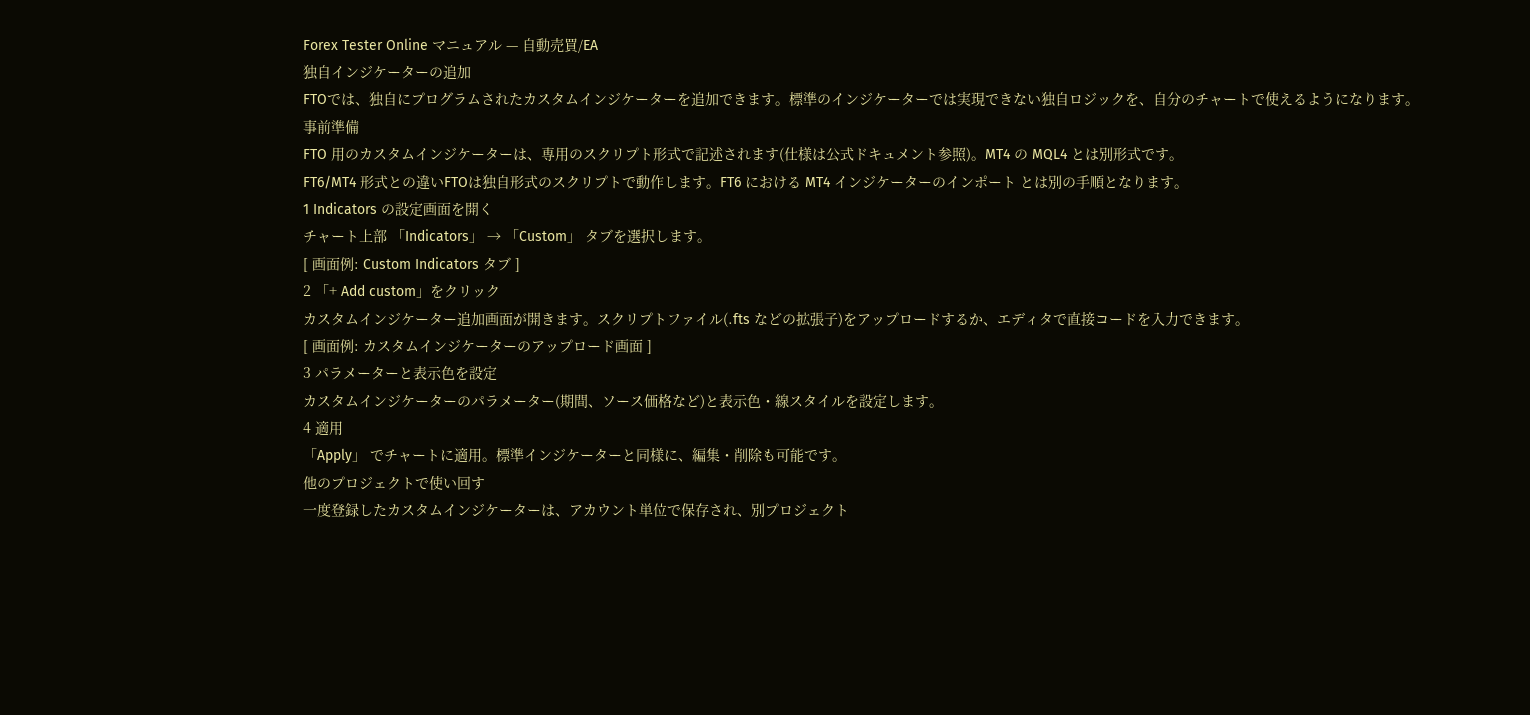Forex Tester Online マニュアル — 自動売買/EA
独自インジケーターの追加
FTOでは、独自にプログラムされたカスタムインジケーターを追加できます。標準のインジケーターでは実現できない独自ロジックを、自分のチャートで使えるようになります。
事前準備
FTO 用のカスタムインジケーターは、専用のスクリプト形式で記述されます(仕様は公式ドキュメント参照)。MT4 の MQL4 とは別形式です。
FT6/MT4 形式との違いFTOは独自形式のスクリプトで動作します。FT6 における MT4 インジケーターのインポート とは別の手順となります。
1 Indicators の設定画面を開く
チャート上部 「Indicators」 → 「Custom」 タブを選択します。
[ 画面例: Custom Indicators タブ ]
2 「+ Add custom」をクリック
カスタムインジケーター追加画面が開きます。スクリプトファイル(.fts などの拡張子)をアップロードするか、エディタで直接コードを入力できます。
[ 画面例: カスタムインジケーターのアップロード画面 ]
3 パラメーターと表示色を設定
カスタムインジケーターのパラメーター(期間、ソース価格など)と表示色・線スタイルを設定します。
4 適用
「Apply」 でチャートに適用。標準インジケーターと同様に、編集・削除も可能です。
他のプロジェクトで使い回す
一度登録したカスタムインジケーターは、アカウント単位で保存され、別プロジェクト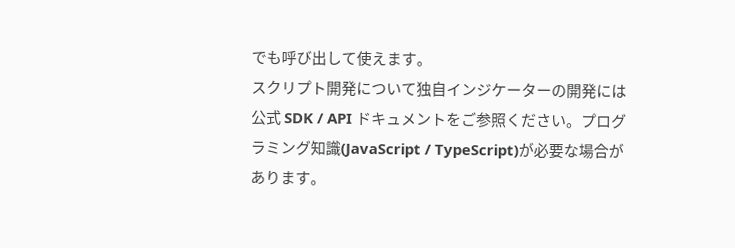でも呼び出して使えます。
スクリプト開発について独自インジケーターの開発には公式 SDK / API ドキュメントをご参照ください。プログラミング知識(JavaScript / TypeScript)が必要な場合があります。